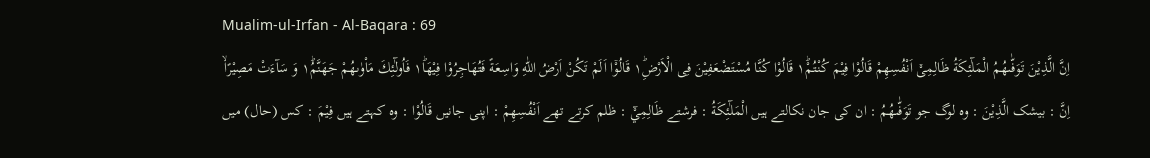Mualim-ul-Irfan - Al-Baqara : 69
اِنَّ الَّذِیْنَ تَوَفّٰىهُمُ الْمَلٰٓئِكَةُ ظَالِمِیْۤ اَنْفُسِهِمْ قَالُوْا فِیْمَ كُنْتُمْ١ؕ قَالُوْا كُنَّا مُسْتَضْعَفِیْنَ فِی الْاَرْضِ١ؕ قَالُوْۤا اَلَمْ تَكُنْ اَرْضُ اللّٰهِ وَاسِعَةً فَتُهَاجِرُوْا فِیْهَا١ؕ فَاُولٰٓئِكَ مَاْوٰىهُمْ جَهَنَّمُ١ؕ وَ سَآءَتْ مَصِیْرًاۙ
اِنَّ : بیشک الَّذِيْنَ : وہ لوگ جو تَوَفّٰىھُمُ : ان کی جان نکالتے ہیں الْمَلٰٓئِكَةُ : فرشتے ظَالِمِيْٓ : ظلم کرتے تھے اَنْفُسِهِمْ : اپنی جانیں قَالُوْا : وہ کہتے ہیں فِيْمَ : کس (حال) میں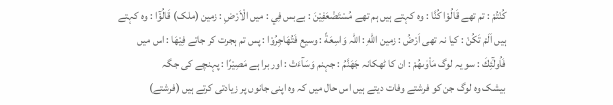كُنْتُمْ : تم تھے قَالُوْا كُنَّا : وہ کہتے ہیں ہم تھے مُسْتَضْعَفِيْنَ : بےبس فِي : میں الْاَرْضِ : زمین (ملک) قَالُوْٓا : وہ کہتے ہیں اَلَمْ تَكُنْ : کیا نہ تھی اَرْضُ : زمین اللّٰهِ : اللہ وَاسِعَةً : وسیع فَتُھَاجِرُوْا : پس تم ہجرت کر جاتے فِيْھَا : اس میں فَاُولٰٓئِكَ : سو یہ لوگ مَاْوٰىھُمْ : ان کا ٹھکانہ جَهَنَّمُ : جہنم وَسَآءَتْ : اور برا ہے مَصِيْرًا : پہنچے کی جگہ
بیشک وہ لوگ جن کو فرشتے وفات دیتے ہیں اس حال میں کہ وہ اپنی جانوں پر زیادتی کرتے ہیں (فرشتے)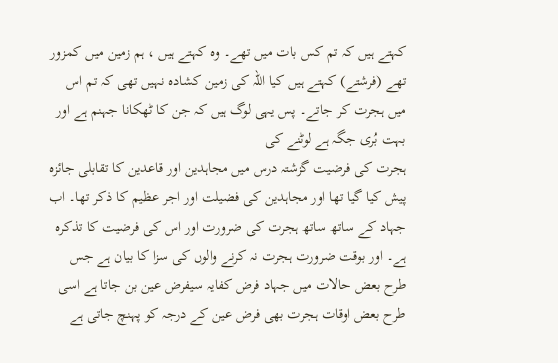کہتے ہیں کہ تم کس بات میں تھے۔ وہ کہتے ہیں ، ہم زمین میں کمزور تھے (فرشتے) کہتے ہیں کیا اللہ کی زمین کشادہ نہیں تھی کہ تم اس میں ہجرت کر جاتے۔ پس یہی لوگ ہیں کہ جن کا ٹھکانا جہنم ہے اور بہت بُری جگہ ہے لوٹنے کی
ہجرت کی فرضیت گزشتہ درس میں مجاہدین اور قاعدین کا تقابلی جائزہ پیش کیا گیا تھا اور مجاہدین کی فضیلت اور اجر عظیم کا ذکر تھا۔ اب جہاد کے ساتھ ساتھ ہجرت کی ضرورت اور اس کی فرضیت کا تذکرہ ہے۔ اور بوقت ضرورت ہجرت نہ کرنے والوں کی سزا کا بیان ہے جس طرح بعض حالات میں جہاد فرض کفایہ سیفرض عین بن جاتا ہے اسی طرح بعض اوقات ہجرت بھی فرض عین کے درجہ کو پہنچ جاتی ہے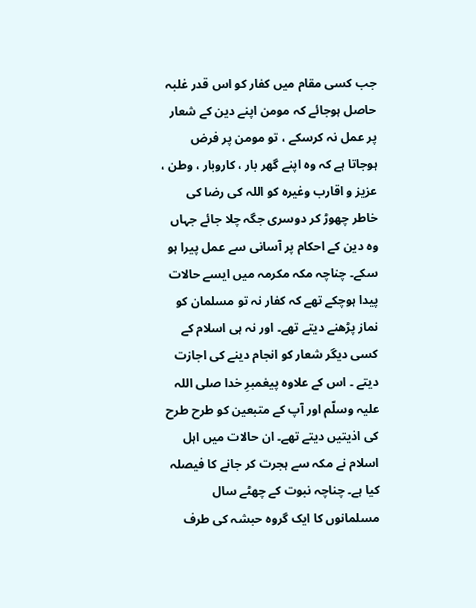جب کسی مقام میں کفار کو اس قدر غلبہ حاصل ہوجائے کہ مومن اپنے دین کے شعار پر عمل نہ کرسکے ، تو مومن پر فرض ہوجاتا ہے کہ وہ اپنے گھر بار ، کاروبار ، وطن ، عزیز و اقارب وغیرہ کو اللہ کی رضا کی خاطر چھوڑ کر دوسری جگہ چلا جائے جہاں وہ دین کے احکام پر آسانی سے عمل پیرا ہو سکے۔ چناچہ مکہ مکرمہ میں ایسے حالات پیدا ہوچکے تھے کہ کفار نہ تو مسلمان کو نماز پڑھنے دیتے تھے۔ اور نہ ہی اسلام کے کسی دیگر شعار کو انجام دینے کی اجازت دیتے ۔ اس کے علاوہ پیغمبرِ خدا صلی اللہ علیہ وسلّم اور آپ کے متبعین کو طرح طرح کی اذیتیں دیتے تھے۔ ان حالات میں اہل اسلام نے مکہ سے ہجرت کر جانے کا فیصلہ کیا ہے۔ چناچہ نبوت کے چھٹے سال مسلمانوں کا ایک گروہ حبشہ کی طرف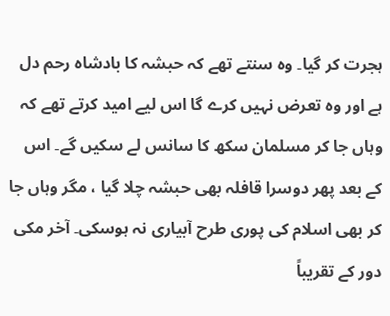ہجرت کر گیا۔ وہ سنتے تھے کہ حبشہ کا بادشاہ رحم دل ہے اور وہ تعرض نہیں کرے گا اس لیے امید کرتے تھے کہ وہاں جا کر مسلمان سکھ کا سانس لے سکیں گے۔ اس کے بعد پھر دوسرا قافلہ بھی حبشہ چلا گیا ، مگر وہاں جا کر بھی اسلام کی پوری طرح آبیاری نہ ہوسکی۔ آخر مکی دور کے تقریباً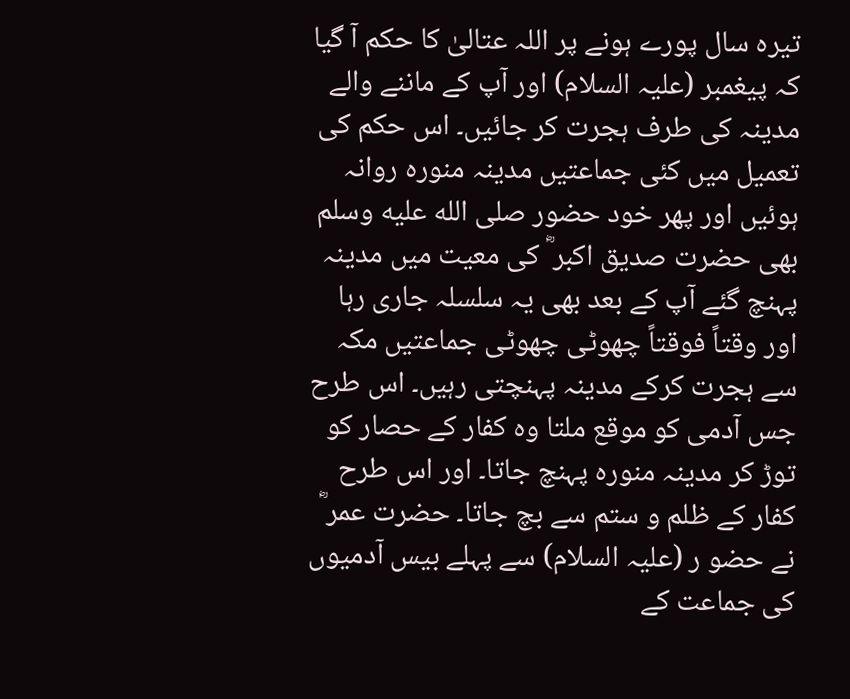تیرہ سال پورے ہونے پر اللہ عتالیٰ کا حکم آ گیا کہ پیغمبر (علیہ السلام) اور آپ کے ماننے والے مدینہ کی طرف ہجرت کر جائیں۔ اس حکم کی تعمیل میں کئی جماعتیں مدینہ منورہ روانہ ہوئیں اور پھر خود حضور صلى الله عليه وسلم بھی حضرت صدیق اکبر ؓ کی معیت میں مدینہ پہنچ گئے آپ کے بعد بھی یہ سلسلہ جاری رہا اور وقتاً فوقتاً چھوٹی چھوٹی جماعتیں مکہ سے ہجرت کرکے مدینہ پہنچتی رہیں۔ اس طرح جس آدمی کو موقع ملتا وہ کفار کے حصار کو توڑ کر مدینہ منورہ پہنچ جاتا۔ اور اس طرح کفار کے ظلم و ستم سے بچ جاتا۔ حضرت عمر ؓ نے حضو ر (علیہ السلام) سے پہلے بیس آدمیوں کی جماعت کے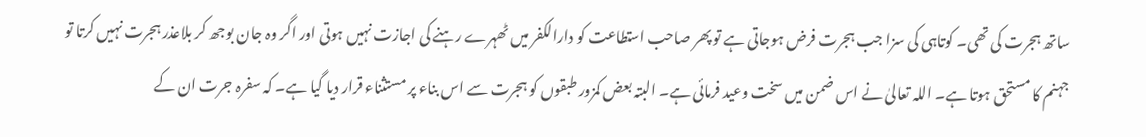ساتھ ہجرت کی تھی۔ کوتاہی کی سزا جب ہجرت فرض ہوجاتی ہے تو پھر صاحب استطاعت کو دارالکفر میں ٹھہرے رہنے کی اجازت نہیں ہوتی اور اگر وہ جان بوجھ کر بلاعذر ہجرت نہیں کرتا تو جہنم کا مستحق ہوتا ہے۔ اللہ تعالیٰ نے اس ضمن میں سخت وعید فرمائی ہے۔ البتہ بعض کمزور طبقوں کو ہجرت سے اس بناء پر مستثناء قرار دیا گیا ہے۔ کہ سفرہ جرت ان کے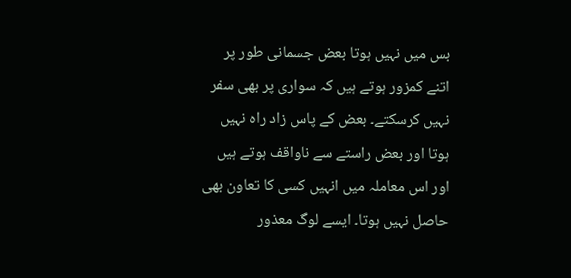بس میں نہیں ہوتا بعض جسمانی طور پر اتنے کمزور ہوتے ہیں کہ سواری پر بھی سفر نہیں کرسکتے۔ بعض کے پاس زاد راہ نہیں ہوتا اور بعض راستے سے ناواقف ہوتے ہیں اور اس معاملہ میں انہیں کسی کا تعاون بھی حاصل نہیں ہوتا۔ ایسے لوگ معذور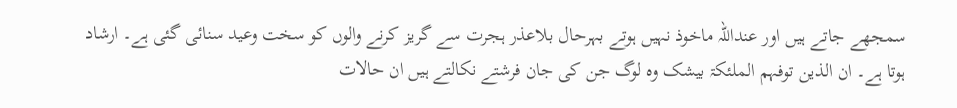سمجھے جاتے ہیں اور عنداللہ ماخوذ نہیں ہوتے بہرحال بلاعذر ہجرت سے گریز کرنے والوں کو سخت وعید سنائی گئی ہے۔ ارشاد ہوتا ہے۔ ان الذین توفہم الملئکۃ بیشک وہ لوگ جن کی جان فرشتے نکالتے ہیں ان حالات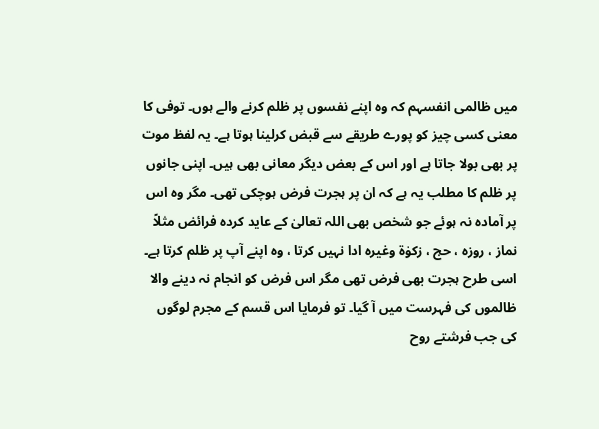میں ظالمی انفسہم کہ وہ اپنے نفسوں پر ظلم کرنے والے ہوں۔ توفی کا معنی کسی چیز کو پورے طریقے سے قبض کرلینا ہوتا ہے۔ یہ لفظ موت پر بھی بولا جاتا ہے اور اس کے بعض دیگر معانی بھی ہیں۔ اپنی جانوں پر ظلم کا مطلب یہ ہے کہ ان پر ہجرت فرض ہوچکی تھی۔ مگر وہ اس پر آمادہ نہ ہوئے جو شخص بھی اللہ تعالیٰ کے عاید کردہ فرائض مثلاً نماز ، روزہ ، حج ، زکوٰۃ وغیرہ ادا نہیں کرتا ، وہ اپنے آپ پر ظلم کرتا ہے۔ اسی طرح ہجرت بھی فرض تھی مگر اس فرض کو انجام نہ دینے والا ظالموں کی فہرست میں آ گیا۔ تو فرمایا اس قسم کے مجرم لوگوں کی جب فرشتے روح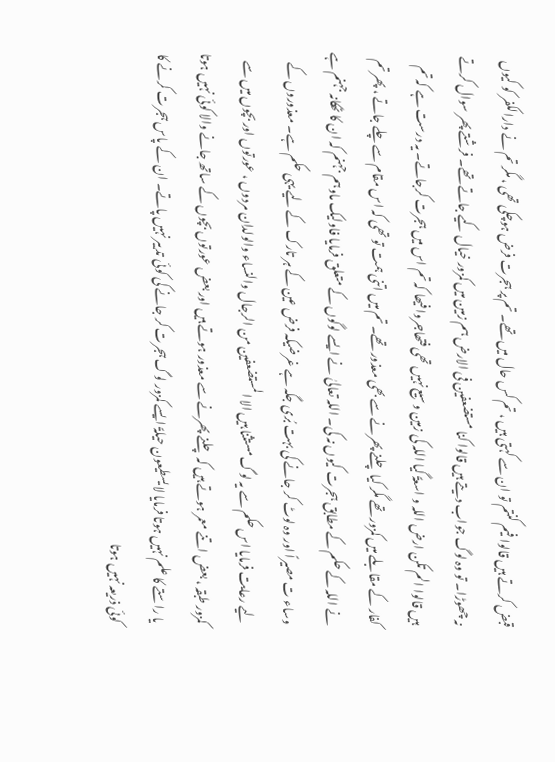قبض کرتے ہیں قالوا فیم کنتم تو ان سے کہتی ہیں ، تم کس حال میں تھے۔ تم پر ہجرت فرض ہوچکی تھی ، مگر تم نے دارالکفر کو کیوں نہ چھوڑا۔ تو وہ لوگ جواب دیتے ہیں قالوا کنا مستضعفین فی الارض ہم زمین میں کمزور خیال کیے جاتے تھے۔ فرشتے پھر سوال کرتے ہیں قالوا الم تکن ارض اللہ و اسعۃً گیا اللہ کی زمین وسیع نہیں تھی فتھاجروا فیھا کہ تم اس میں ہجرت کرجاتے۔ یہ درست ہے کہ تم کفار کے مقابلے میں کمزور تھے مگر کیا چلنے پھرنے سے بھی معذور تھے۔ تم میں اتنی ہمت تو تھی کہ اس مقام سے چلے جاتے ، پھر تم نے اللہ کے حکم کے مطابق ہجرت کیوں نہ کی۔ اللہ تعالیٰ نے ایسے لوگوں کے متعلق فرمایا فاولیک ماوہم جہنم کہ ان کا ٹھکانہ جہنم ہے وساء ت مصیراً اور وہ لوٹ کر جانے کی بہت بُری جگہ ہے غرضیکہ فرض عین کے ہر تارک کے لیے یہی حکم ہے۔ معذوروں کے لیے رعایت فرمایا اس حکم سے یہ لوگ مستثنا ہیں الا المستضعفین من الرجال والنساء والولدان مردوں ، عورتوں اور بچوں میں سے کمزور طبقہ ، بعض اتنے معمر ہوتے ہیں کہ چلنے پھرنے سے معذور ہوتے ہیں اور بعض عورتوں بچوں کے ساتھ جانے والا کوئی نہیں ہوتا یا راستے کا علم نہیں ہوتا فرمایا لایسطیعون حیلۃً ایسے کمزور لوگ ہجرت کر جانے کی کوئی تدبیر نہیں پاتے۔ ان کے پاس ہجرت کرنے کا کوئی ذریعہ نہیں ہوتا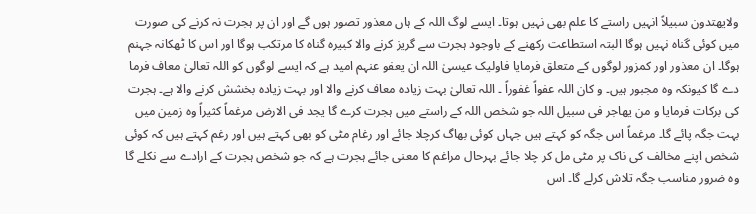ولایھتدون سبیلاً انہیں راستے کا علم بھی نہیں ہوتا۔ ایسے لوگ اللہ کے ہاں معذور تصور ہوں گے اور ان پر ہجرت نہ کرنے کی صورت میں کوئی گناہ نہیں ہوگا البتہ استطاعت رکھنے کے باوجود ہجرت سے گریز کرنے والا کبیرہ گناہ کا مرتکب ہوگا اور اس کا ٹھکانہ جہنم ہوگا۔ ان معذور اور کمزور لوگوں کے متعلق فرمایا فاولیک عیسیٰ اللہ ان یعفو عنہم امید ہے کہ ایسے لوگوں کو اللہ تعالیٰ معاف فرما دے گا کیونکہ وہ مجبور ہیں۔ و کان اللہ عفواً غفوراً ۔ اللہ تعالیٰ بہت زیادہ معاف کرنے والا اور بہت زیادہ بخشش کرنے والا ہے۔ ہجرت کی برکات فرمایا و من یھاجر فی سبیل اللہ جو شخص اللہ کے راستے میں ہجرت کرے گا یجد فی الارض مرغماً کثیراً وہ زمین میں بہت جگہ پائے گا۔ مرغماً اس جگہ کو کہتے ہیں جہاں کوئی بھاگ کرچلا جائے اور رغام مٹی کو بھی کہتے ہیں اور رغم کہتے ہیں کہ کوئی شخص اپنے مخالف کی ناک پر مٹی مل کر چلا جائے بہرحال مراغم کا معنی جائے ہجرت ہے کہ جو شخص ہجرت کے ارادے سے نکلے گا وہ ضرور مناسب جگہ تلاش کرلے گا۔ اس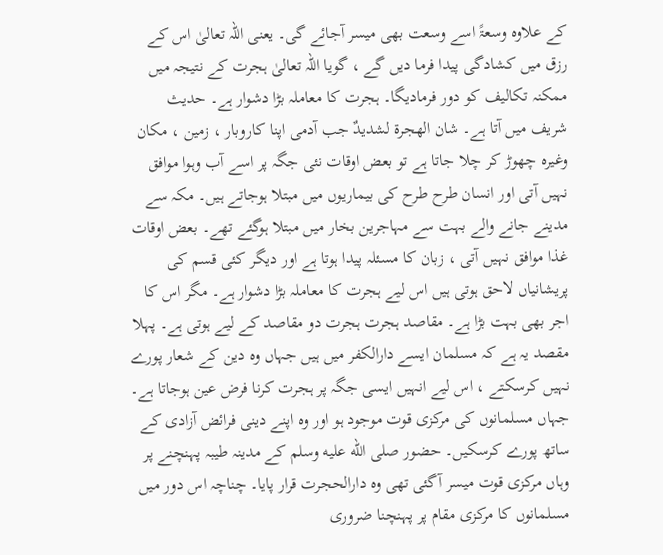کے علاوہ وسعۃً اسے وسعت بھی میسر آجائے گی۔ یعنی اللہ تعالیٰ اس کے رزق میں کشادگی پیدا فرما دیں گے ، گویا اللہ تعالیٰ ہجرت کے نتیجہ میں ممکنہ تکالیف کو دور فرمادیگا۔ ہجرت کا معاملہ بڑا دشوار ہے۔ حدیث شریف میں آتا ہے۔ شان الھجرۃ لشدیدٌ جب آدمی اپنا کاروبار ، زمین ، مکان وغیرہ چھوڑ کر چلا جاتا ہے تو بعض اوقات نئی جگہ پر اسے آب وہوا موافق نہیں آتی اور انسان طرح طرح کی بیماریوں میں مبتلا ہوجاتے ہیں۔ مکہ سے مدینے جانے والے بہت سے مہاجرین بخار میں مبتلا ہوگئے تھے۔ بعض اوقات غذا موافق نہیں آتی ، زبان کا مسئلہ پیدا ہوتا ہے اور دیگر کئی قسم کی پریشانیاں لاحق ہوتی ہیں اس لیے ہجرت کا معاملہ بڑا دشوار ہے۔ مگر اس کا اجر بھی بہت بڑا ہے۔ مقاصد ہجرت ہجرت دو مقاصد کے لیے ہوتی ہے۔ پہلا مقصد یہ ہے کہ مسلمان ایسے دارالکفر میں ہیں جہاں وہ دین کے شعار پورے نہیں کرسکتے ، اس لیے انہیں ایسی جگہ پر ہجرت کرنا فرض عین ہوجاتا ہے۔ جہاں مسلمانوں کی مرکزی قوت موجود ہو اور وہ اپنے دینی فرائض آزادی کے ساتھ پورے کرسکیں۔ حضور صلى الله عليه وسلم کے مدینہ طیبہ پہنچنے پر وہاں مرکزی قوت میسر آگئی تھی وہ دارالحجرت قرار پایا۔ چناچہ اس دور میں مسلمانوں کا مرکزی مقام پر پہنچنا ضروری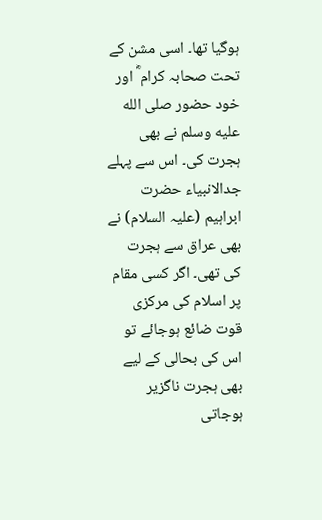ہوگیا تھا۔ اسی مشن کے تحت صحابہ کرام ؓ اور خود حضور صلى الله عليه وسلم نے بھی ہجرت کی۔ اس سے پہلے جدالانبیاء حضرت ابراہیم (علیہ السلام) نے بھی عراق سے ہجرت کی تھی۔ اگر کسی مقام پر اسلام کی مرکزی قوت ضائع ہوجائے تو اس کی بحالی کے لیے بھی ہجرت ناگزیر ہوجاتی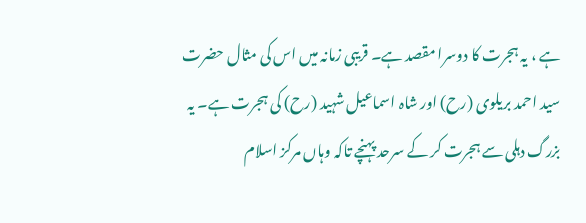ہے ، یہ ہجرت کا دوسرا مقصد ہے۔ قریبی زمانہ میں اس کی مثال حضرت سید احمد بریلوی (رح) اور شاہ اسماعیل شہید (رح) کی ہجرت ہے۔ یہ بزرگ دہلی سے ہجرت کر کے سرحد پہنچے تاکہ وہاں مرکز اسلام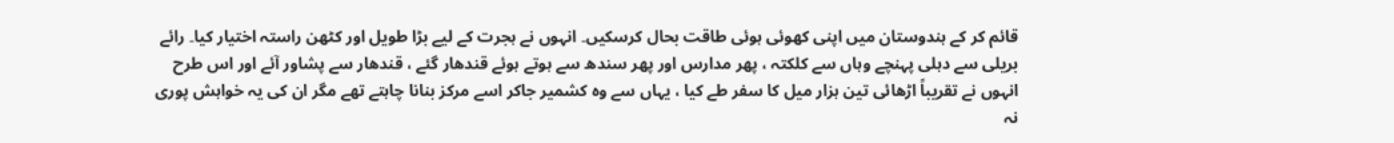قائم کر کے ہندوستان میں اپنی کھوئی ہوئی طاقت بحال کرسکیں۔ انہوں نے ہجرت کے لیے بڑا طویل اور کٹھن راستہ اختیار کیا۔ رائے بریلی سے دہلی پہنچے وہاں سے کلکتہ ، پھر مدارس اور پھر سندھ سے ہوتے ہوئے قندھار گئے ، قندھار سے پشاور آئے اور اس طرح انہوں نے تقریباً اڑھائی تین ہزار میل کا سفر طے کیا ، یہاں سے وہ کشمیر جاکر اسے مرکز بنانا چاہتے تھے مگر ان کی یہ خواہش پوری نہ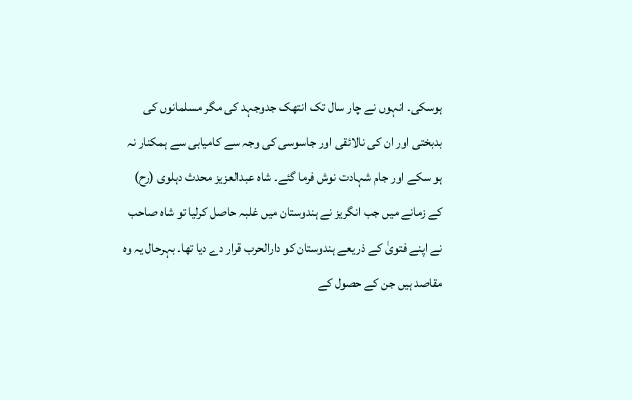ہوسکی۔ انہوں نے چار سال تک انتھک جدوجہد کی مگر مسلمانوں کی بدبختی اور ان کی نالائقی اور جاسوسی کی وجہ سے کامیابی سے ہمکنار نہ ہو سکے اور جام شہادت نوش فرما گئے۔ شاہ عبدالعزیز محدث دہلوی (رح) کے زمانے میں جب انگریز نے ہندوستان میں غلبہ حاصل کرلیا تو شاہ صاحب نے اپنے فتویٰ کے ذریعے ہندوستان کو دارالحرب قرار دے دیا تھا۔ بہرحال یہ وہ مقاصد ہیں جن کے حصول کے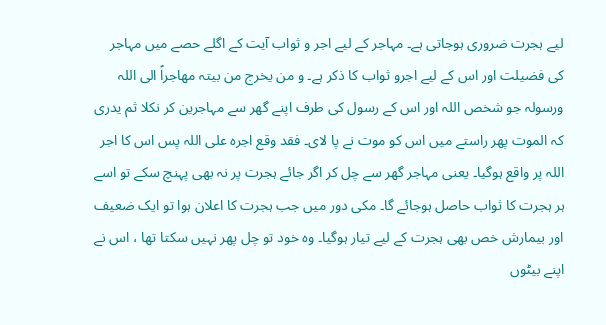لیے ہجرت ضروری ہوجاتی ہے۔ مہاجر کے لیے اجر و ثواب آیت کے اگلے حصے میں مہاجر کی فضیلت اور اس کے لیے اجرو ثواب کا ذکر ہے۔ و من یخرج من بیتہ مھاجراً الی اللہ ورسولہ جو شخص اللہ اور اس کے رسول کی طرف اپنے گھر سے مہاجرین کر نکلا ثم یدری کہ الموت پھر راستے میں اس کو موت نے پا لای۔ فقد وقع اجرہ علی اللہ پس اس کا اجر اللہ پر واقع ہوگیا۔ یعنی مہاجر گھر سے چل کر اگر جائے ہجرت پر نہ بھی پہنچ سکے تو اسے ہر ہجرت کا ثواب حاصل ہوجائے گا۔ مکی دور میں جب ہجرت کا اعلان ہوا تو ایک ضعیف اور بیمارش خص بھی ہجرت کے لیے تیار ہوگیا۔ وہ خود تو چل پھر نہیں سکتا تھا ، اس نے اپنے بیٹوں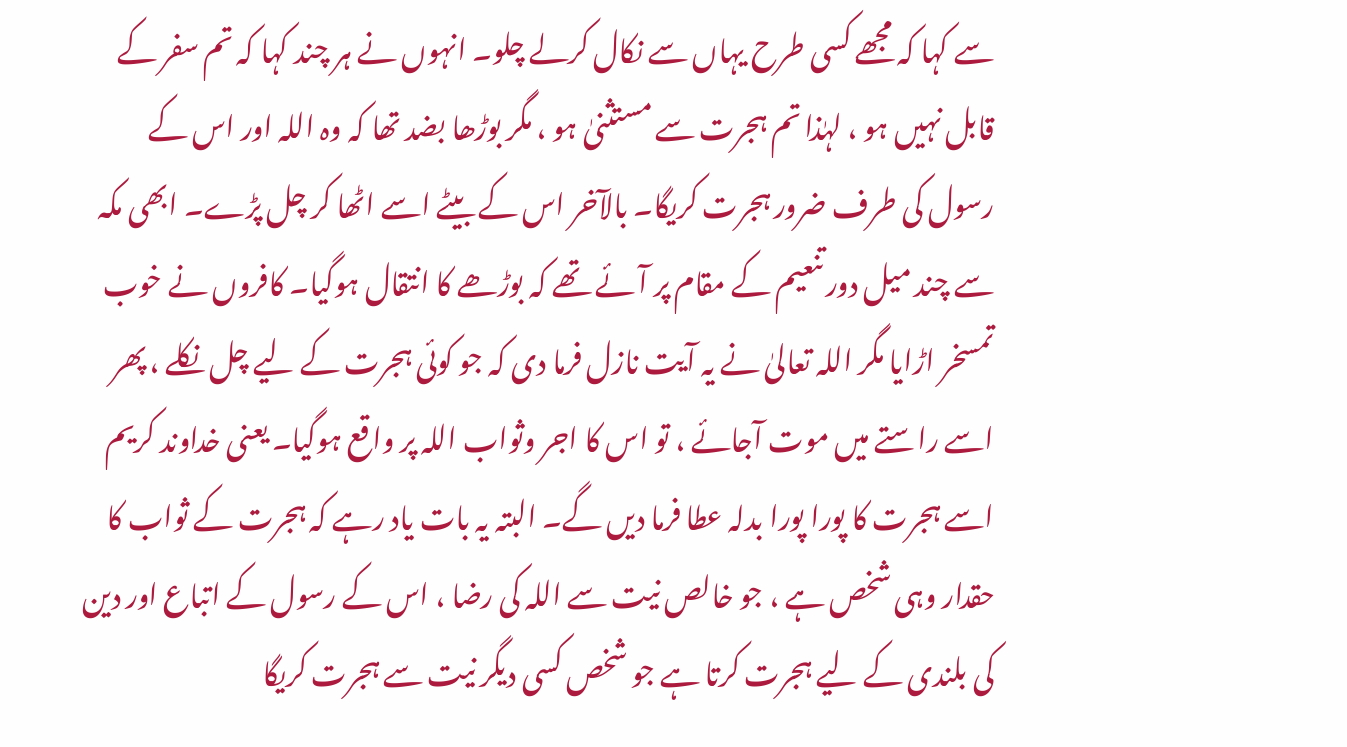سے کہا کہ مجھے کسی طرح یہاں سے نکال کرلے چلو۔ انہوں نے ہر چند کہا کہ تم سفر کے قابل نہیں ہو ، لہٰذا تم ہجرت سے مستثنیٰ ہو ، مگر بوڑھا بضد تھا کہ وہ اللہ اور اس کے رسول کی طرف ضرور ہجرت کریگا۔ بالآخر اس کے بیٹے اسے اٹھا کر چل پڑے۔ ابھی مکہ سے چند میل دور تنعیم کے مقام پر آئے تھے کہ بوڑھے کا انتقال ہوگیا۔ کافروں نے خوب تمسخر اڑایا مگر اللہ تعالیٰ نے یہ آیت نازل فرما دی کہ جو کوئی ہجرت کے لیے چل نکلے ، پھر اسے راستے میں موت آجائے ، تو اس کا اجر وثواب اللہ پر واقع ہوگیا۔ یعنی خداوند کریم اسے ہجرت کا پورا پورا بدلہ عطا فرما دیں گے۔ البتہ یہ بات یاد رہے کہ ہجرت کے ثواب کا حقدار وہی شخص ہے ، جو خالص نیت سے اللہ کی رضا ، اس کے رسول کے اتباع اور دین کی بلندی کے لیے ہجرت کرتا ہے جو شخص کسی دیگر نیت سے ہجرت کریگا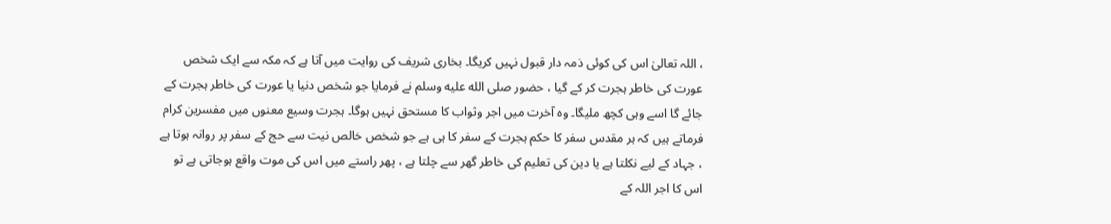، اللہ تعالیٰ اس کی کوئی ذمہ دار قبول نہیں کریگا۔ بخاری شریف کی روایت میں آتا ہے کہ مکہ سے ایک شخص عورت کی خاطر ہجرت کر کے گیا ، حضور صلى الله عليه وسلم نے فرمایا جو شخص دنیا یا عورت کی خاطر ہجرت کے جائے گا اسے وہی کچھ ملیگا۔ وہ آخرت میں اجر وثواب کا مستحق نہیں ہوگا۔ ہجرت وسیع معنوں میں مفسرین کرام فرماتے ہیں کہ ہر مقدس سفر کا حکم ہجرت کے سفر کا ہی ہے جو شخص خالص نیت سے حج کے سفر پر روانہ ہوتا ہے ، جہاد کے لیے نکلتا ہے یا دین کی تعلیم کی خاطر گھر سے چلتا ہے ، پھر راستے میں اس کی موت واقع ہوجاتی ہے تو اس کا اجر اللہ کے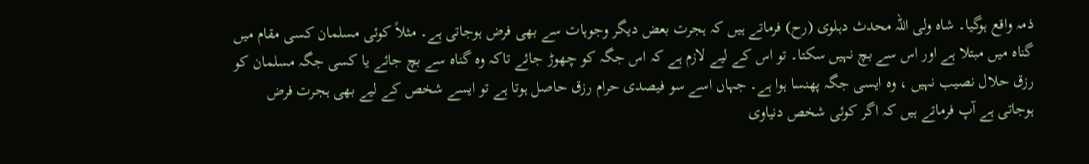ذمہ واقع ہوگیا۔ شاہ ولی اللہ محدث دہلوی (رح) فرماتے ہیں کہ ہجرت بعض دیگر وجوہات سے بھی فرض ہوجاتی ہے۔ مثلاً کوئی مسلمان کسی مقام میں گناہ میں مبتلا ہے اور اس سے بچ نہیں سکتا۔ تو اس کے لیے لازم ہے کہ اس جگہ کو چھوڑ جائے تاکہ وہ گناہ سے بچ جائے یا کسی جگہ مسلمان کو رزق حلال نصیب نہیں ، وہ ایسی جگہ پھنسا ہوا ہے۔ جہاں اسے سو فیصدی حرام رزق حاصل ہوتا ہے تو ایسے شخص کے لیے بھی ہجرت فرض ہوجاتی ہے آپ فرماتے ہیں کہ اگر کوئی شخص دنیاوی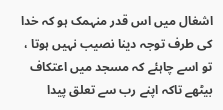اشغال میں اس قدر منہمک ہو کہ خدا کی طرف توجہ دینا نصیب نہیں ہوتا ، تو اسے چاہئے کہ مسجد میں اعتکاف بیٹھے تاکہ اپنے رب سے تعلق پیدا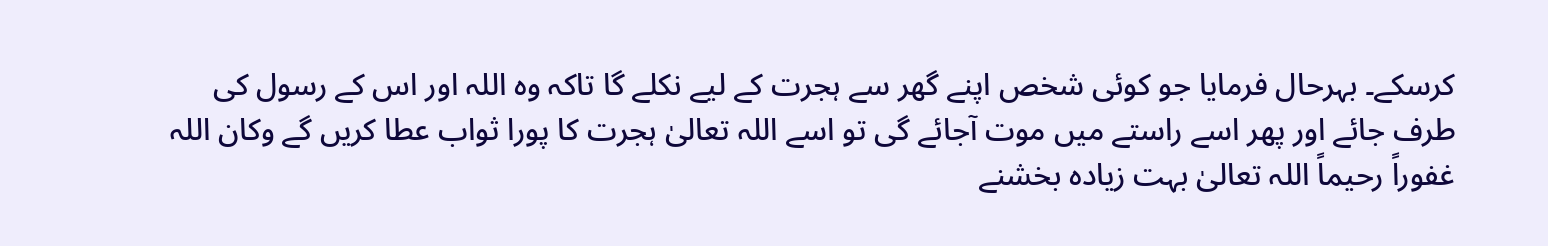کرسکے۔ بہرحال فرمایا جو کوئی شخص اپنے گھر سے ہجرت کے لیے نکلے گا تاکہ وہ اللہ اور اس کے رسول کی طرف جائے اور پھر اسے راستے میں موت آجائے گی تو اسے اللہ تعالیٰ ہجرت کا پورا ثواب عطا کریں گے وکان اللہ غفوراً رحیماً اللہ تعالیٰ بہت زیادہ بخشنے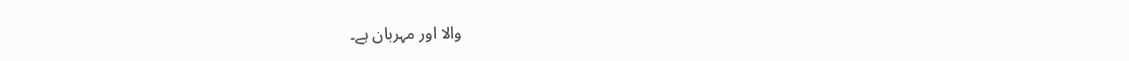والا اور مہربان ہے۔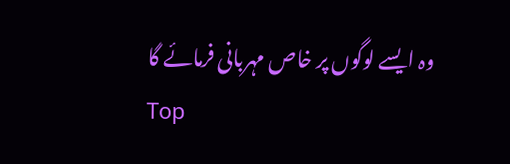وہ ایسے لوگوں پر خاص مہربانی فرمائے گا
Top